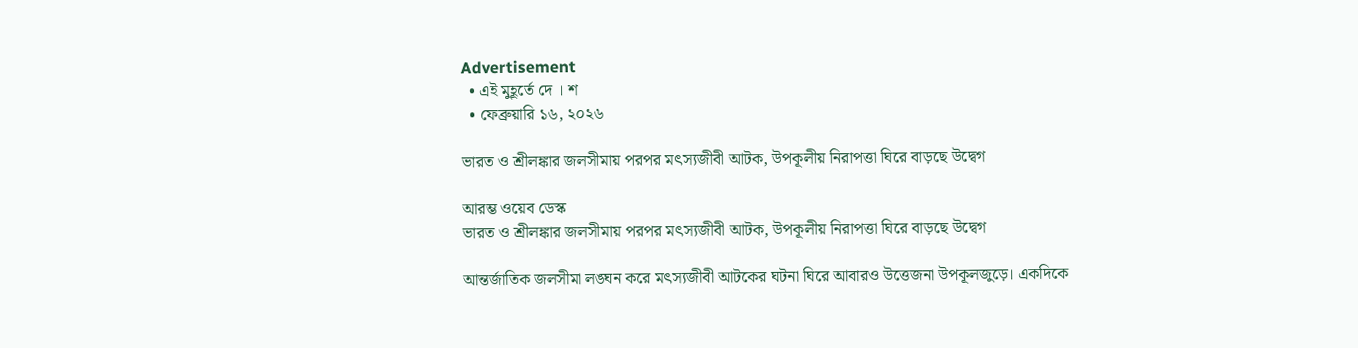Advertisement
  • এই মুহূর্তে দে । শ
  • ফেব্রুয়ারি ১৬, ২০২৬

ভারত ও শ্রীলঙ্কার জলসীমায় পরপর মৎস্যজীবী আটক, উপকূলীয় নিরাপত্তা ঘিরে বাড়ছে উদ্বেগ

আরম্ভ ওয়েব ডেস্ক
ভারত ও শ্রীলঙ্কার জলসীমায় পরপর মৎস্যজীবী আটক, উপকূলীয় নিরাপত্তা ঘিরে বাড়ছে উদ্বেগ

আন্তর্জাতিক জলসীমা লঙ্ঘন করে মৎস্যজীবী আটকের ঘটনা ঘিরে আবারও উত্তেজনা উপকূলজুড়ে। একদিকে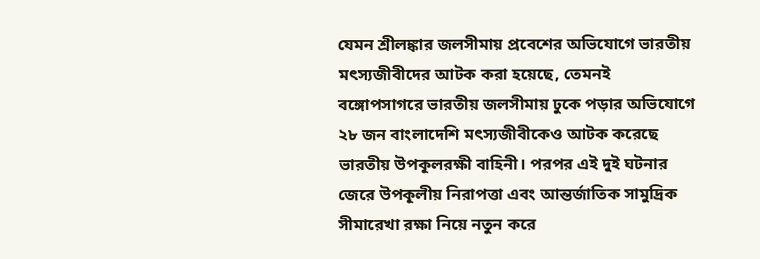যেমন শ্রীলঙ্কার জলসীমায় প্রবেশের অভিযোগে ভারতীয় মৎস্যজীবীদের আটক করা হয়েছে, তেমনই বঙ্গোপসাগরে ভারতীয় জলসীমায় ঢুকে পড়ার অভিযোগে ২৮ জন বাংলাদেশি মৎস্যজীবীকেও আটক করেছে ভারতীয় উপকূলরক্ষী বাহিনী। পরপর এই দুই ঘটনার জেরে উপকূলীয় নিরাপত্তা এবং আন্তর্জাতিক সামুদ্রিক সীমারেখা রক্ষা নিয়ে নতুন করে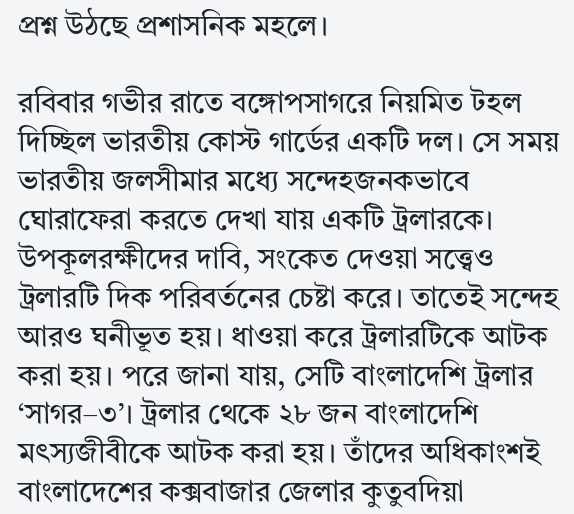প্রশ্ন উঠছে প্রশাসনিক মহলে।

রবিবার গভীর রাতে বঙ্গোপসাগরে নিয়মিত টহল দিচ্ছিল ভারতীয় কোস্ট গার্ডের একটি দল। সে সময় ভারতীয় জলসীমার মধ্যে সন্দেহজনকভাবে ঘোরাফেরা করতে দেখা যায় একটি ট্রলারকে। উপকূলরক্ষীদের দাবি, সংকেত দেওয়া সত্ত্বেও ট্রলারটি দিক পরিবর্তনের চেষ্টা করে। তাতেই সন্দেহ আরও ঘনীভূত হয়। ধাওয়া করে ট্রলারটিকে আটক করা হয়। পরে জানা যায়, সেটি বাংলাদেশি ট্রলার ‘সাগর–৩’। ট্রলার থেকে ২৮ জন বাংলাদেশি মৎস্যজীবীকে আটক করা হয়। তাঁদের অধিকাংশই বাংলাদেশের কক্সবাজার জেলার কুতুবদিয়া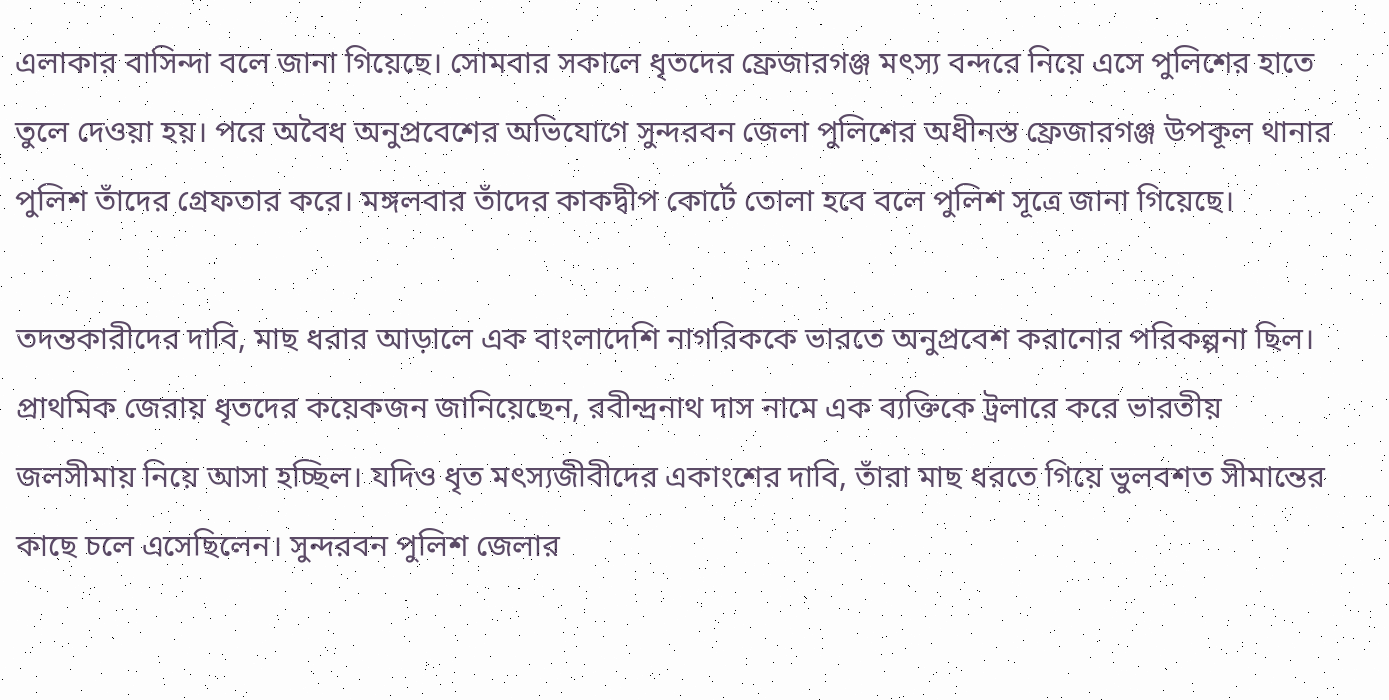এলাকার বাসিন্দা বলে জানা গিয়েছে। সোমবার সকালে ধৃতদের ফ্রেজারগঞ্জ মৎস্য বন্দরে নিয়ে এসে পুলিশের হাতে তুলে দেওয়া হয়। পরে অবৈধ অনুপ্রবেশের অভিযোগে সুন্দরবন জেলা পুলিশের অধীনস্ত ফ্রেজারগঞ্জ উপকূল থানার পুলিশ তাঁদের গ্রেফতার করে। মঙ্গলবার তাঁদের কাকদ্বীপ কোর্টে তোলা হবে বলে পুলিশ সূত্রে জানা গিয়েছে।

তদন্তকারীদের দাবি, মাছ ধরার আড়ালে এক বাংলাদেশি নাগরিককে ভারতে অনুপ্রবেশ করানোর পরিকল্পনা ছিল। প্রাথমিক জেরায় ধৃতদের কয়েকজন জানিয়েছেন, রবীন্দ্রনাথ দাস নামে এক ব্যক্তিকে ট্রলারে করে ভারতীয় জলসীমায় নিয়ে আসা হচ্ছিল। যদিও ধৃত মৎস্যজীবীদের একাংশের দাবি, তাঁরা মাছ ধরতে গিয়ে ভুলবশত সীমান্তের কাছে চলে এসেছিলেন। সুন্দরবন পুলিশ জেলার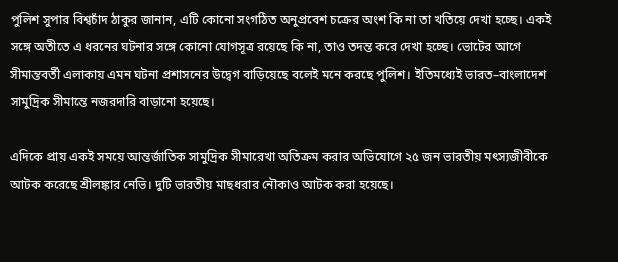পুলিশ সুপার বিশ্বচাঁদ ঠাকুর জানান, এটি কোনো সংগঠিত অনুপ্রবেশ চক্রের অংশ কি না তা খতিয়ে দেখা হচ্ছে। একই সঙ্গে অতীতে এ ধরনের ঘটনার সঙ্গে কোনো যোগসূত্র রয়েছে কি না, তাও তদন্ত করে দেখা হচ্ছে। ভোটের আগে সীমান্তবর্তী এলাকায় এমন ঘটনা প্রশাসনের উদ্বেগ বাড়িয়েছে বলেই মনে করছে পুলিশ। ইতিমধ্যেই ভারত–বাংলাদেশ সামুদ্রিক সীমান্তে নজরদারি বাড়ানো হয়েছে।

এদিকে প্রায় একই সময়ে আন্তর্জাতিক সামুদ্রিক সীমারেখা অতিক্রম করার অভিযোগে ২৫ জন ভারতীয় মৎস্যজীবীকে আটক করেছে শ্রীলঙ্কার নেভি। দুটি ভারতীয় মাছধরার নৌকাও আটক করা হয়েছে।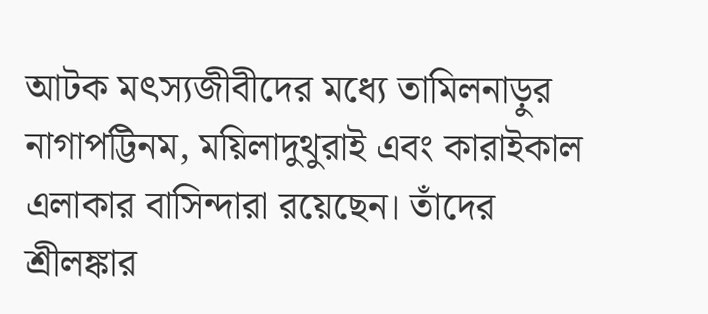আটক মৎস্যজীবীদের মধ্যে তামিলনাড়ুর নাগাপট্টিনম, ময়িলাদুথুরাই এবং কারাইকাল এলাকার বাসিন্দারা রয়েছেন। তাঁদের শ্রীলঙ্কার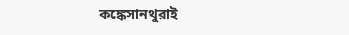কঙ্কেসানথুরাই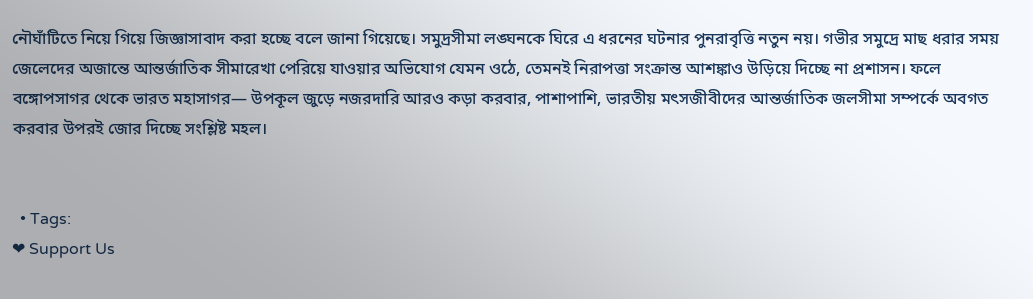নৌঘাঁটিতে নিয়ে গিয়ে জিজ্ঞাসাবাদ করা হচ্ছে বলে জানা গিয়েছে। সমুদ্রসীমা লঙ্ঘনকে ঘিরে এ ধরনের ঘটনার পুনরাবৃত্তি নতুন নয়। গভীর সমুদ্রে মাছ ধরার সময় জেলেদের অজান্তে আন্তর্জাতিক সীমারেখা পেরিয়ে যাওয়ার অভিযোগ যেমন ওঠে, তেমনই নিরাপত্তা সংক্রান্ত আশঙ্কাও উড়িয়ে দিচ্ছে না প্রশাসন। ফলে বঙ্গোপসাগর থেকে ভারত মহাসাগর— উপকূল জুড়ে নজরদারি আরও কড়া করবার, পাশাপাশি, ভারতীয় মৎসজীবীদের আন্তর্জাতিক জলসীমা সম্পর্কে অবগত করবার উপরই জোর দিচ্ছে সংশ্লিষ্ট মহল।


  • Tags:
❤ Support Us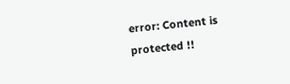error: Content is protected !!